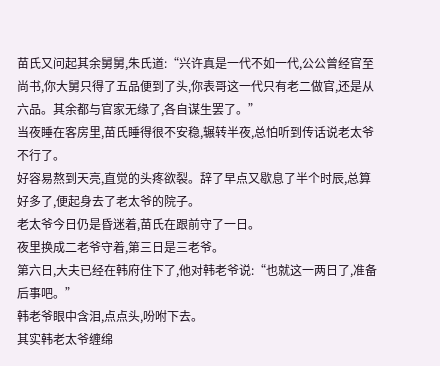苗氏又问起其余舅舅,朱氏道:“兴许真是一代不如一代,公公曾经官至尚书,你大舅只得了五品便到了头,你表哥这一代只有老二做官,还是从六品。其余都与官家无缘了,各自谋生罢了。”
当夜睡在客房里,苗氏睡得很不安稳,辗转半夜,总怕听到传话说老太爷不行了。
好容易熬到天亮,直觉的头疼欲裂。辞了早点又歇息了半个时辰,总算好多了,便起身去了老太爷的院子。
老太爷今日仍是昏迷着,苗氏在跟前守了一日。
夜里换成二老爷守着,第三日是三老爷。
第六日,大夫已经在韩府住下了,他对韩老爷说:“也就这一两日了,准备后事吧。”
韩老爷眼中含泪,点点头,吩咐下去。
其实韩老太爷缠绵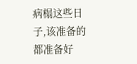病榻这些日子,该准备的都准备好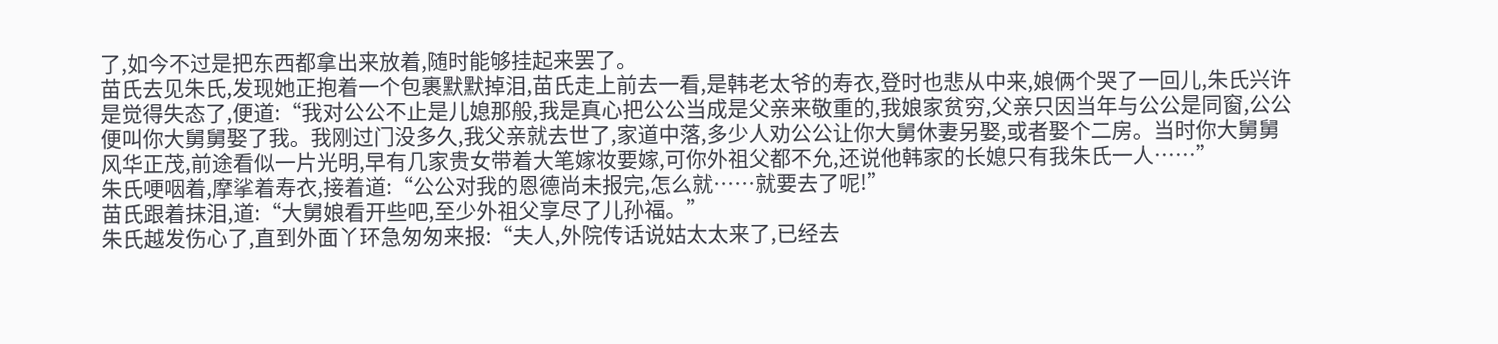了,如今不过是把东西都拿出来放着,随时能够挂起来罢了。
苗氏去见朱氏,发现她正抱着一个包裹默默掉泪,苗氏走上前去一看,是韩老太爷的寿衣,登时也悲从中来,娘俩个哭了一回儿,朱氏兴许是觉得失态了,便道:“我对公公不止是儿媳那般,我是真心把公公当成是父亲来敬重的,我娘家贫穷,父亲只因当年与公公是同窗,公公便叫你大舅舅娶了我。我刚过门没多久,我父亲就去世了,家道中落,多少人劝公公让你大舅休妻另娶,或者娶个二房。当时你大舅舅风华正茂,前途看似一片光明,早有几家贵女带着大笔嫁妆要嫁,可你外祖父都不允,还说他韩家的长媳只有我朱氏一人……”
朱氏哽咽着,摩挲着寿衣,接着道:“公公对我的恩德尚未报完,怎么就……就要去了呢!”
苗氏跟着抹泪,道:“大舅娘看开些吧,至少外祖父享尽了儿孙福。”
朱氏越发伤心了,直到外面丫环急匆匆来报:“夫人,外院传话说姑太太来了,已经去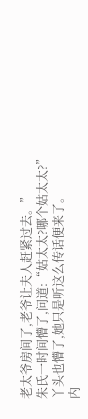老太爷房间了,老爷让夫人赶紧过去。”
朱氏一时间懵了,问道:“姑太太?哪个姑太太?”
丫头也懵了,她只是听这么传话便来了。
内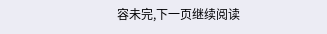容未完,下一页继续阅读